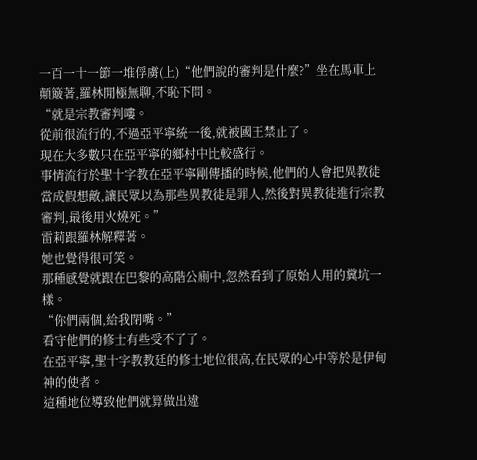一百一十一節一堆俘虜(上)“他們說的審判是什麼?”坐在馬車上顛簸著,羅林閒極無聊,不恥下問。
“就是宗教審判嘍。
從前很流行的,不過亞平寧統一後,就被國王禁止了。
現在大多數只在亞平寧的鄉村中比較盛行。
事情流行於聖十字教在亞平寧剛傳播的時候,他們的人會把異教徒當成假想敵,讓民眾以為那些異教徒是罪人,然後對異教徒進行宗教審判,最後用火燒死。”
雷莉跟羅林解釋著。
她也覺得很可笑。
那種感覺就跟在巴黎的高階公廁中,忽然看到了原始人用的糞坑一樣。
“你們兩個,給我閉嘴。”
看守他們的修士有些受不了了。
在亞平寧,聖十字教教廷的修士地位很高,在民眾的心中等於是伊甸神的使者。
這種地位導致他們就算做出違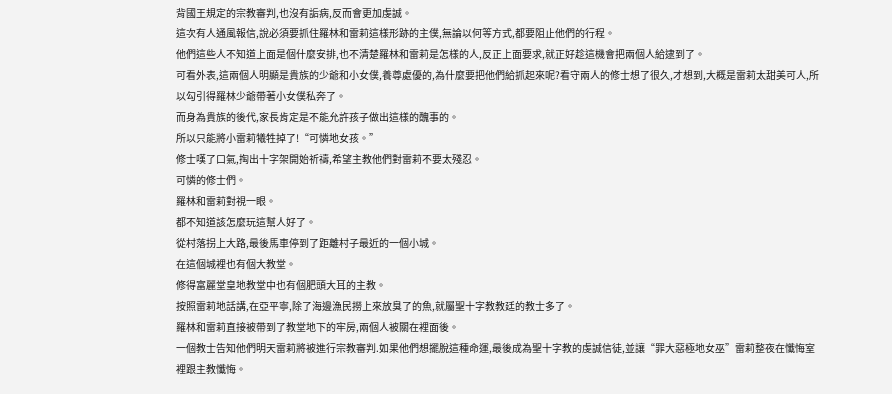背國王規定的宗教審判,也沒有詬病,反而會更加虔誠。
這次有人通風報信,說必須要抓住羅林和雷莉這樣形跡的主僕,無論以何等方式,都要阻止他們的行程。
他們這些人不知道上面是個什麼安排,也不清楚羅林和雷莉是怎樣的人,反正上面要求,就正好趁這機會把兩個人給逮到了。
可看外表,這兩個人明顯是貴族的少爺和小女僕,養尊處優的,為什麼要把他們給抓起來呢?看守兩人的修士想了很久,才想到,大概是雷莉太甜美可人,所以勾引得羅林少爺帶著小女僕私奔了。
而身為貴族的後代,家長肯定是不能允許孩子做出這樣的醜事的。
所以只能將小雷莉犧牲掉了!“可憐地女孩。”
修士嘆了口氣,掏出十字架開始祈禱,希望主教他們對雷莉不要太殘忍。
可憐的修士們。
羅林和雷莉對視一眼。
都不知道該怎麼玩這幫人好了。
從村落拐上大路,最後馬車停到了距離村子最近的一個小城。
在這個城裡也有個大教堂。
修得富麗堂皇地教堂中也有個肥頭大耳的主教。
按照雷莉地話講,在亞平寧,除了海邊漁民撈上來放臭了的魚,就屬聖十字教教廷的教士多了。
羅林和雷莉直接被帶到了教堂地下的牢房,兩個人被關在裡面後。
一個教士告知他們明天雷莉將被進行宗教審判.如果他們想擺脫這種命運,最後成為聖十字教的虔誠信徒,並讓“罪大惡極地女巫”雷莉整夜在懺悔室裡跟主教懺悔。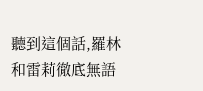聽到這個話,羅林和雷莉徹底無語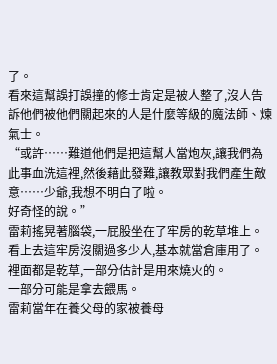了。
看來這幫誤打誤撞的修士肯定是被人整了,沒人告訴他們被他們關起來的人是什麼等級的魔法師、煉氣士。
“或許……難道他們是把這幫人當炮灰,讓我們為此事血洗這裡,然後藉此發難,讓教眾對我們產生敵意……少爺,我想不明白了啦。
好奇怪的說。”
雷莉搖晃著腦袋,一屁股坐在了牢房的乾草堆上。
看上去這牢房沒關過多少人,基本就當倉庫用了。
裡面都是乾草,一部分估計是用來燒火的。
一部分可能是拿去餵馬。
雷莉當年在養父母的家被養母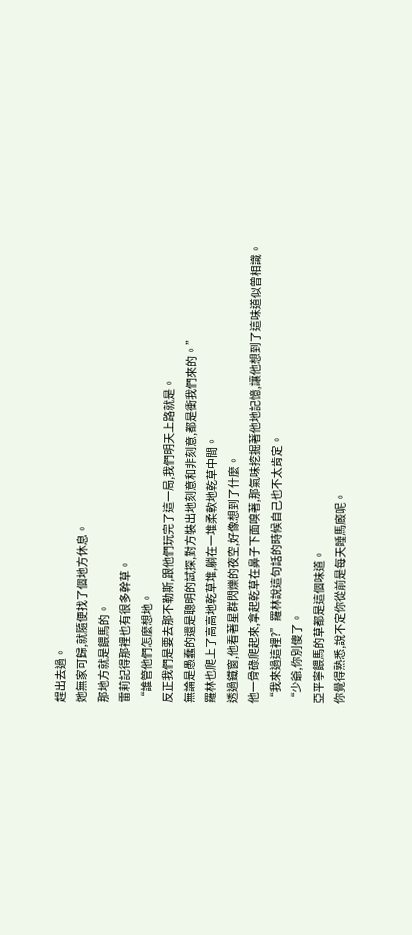趕出去過。
她無家可歸,就隨便找了個地方休息。
那地方就是餵馬的。
雷莉記得那裡也有很多幹草。
“誰管他們怎麼想地。
反正我們是要去那不勒斯,跟他們玩完了這一局,我們明天上路就是。
無論是愚蠢的還是聰明的試探,對方裝出地刻意和非刻意,都是衝我們來的。”
羅林也爬上了高高地乾草堆,躺在一堆柔軟地乾草中間。
透過鐵窗,他看著星群閃爍的夜空,好像想到了什麼。
他一骨碌爬起來,拿起乾草在鼻子下面嗅著,那氣味挖掘著他地記憶,讓他想到了這味道似曾相識。
“我來過這裡?”羅林說這句話的時候自己也不太肯定。
“少爺,你別傻了。
亞平寧餵馬的草都是這個味道。
你覺得熟悉,說不定你從前是每天睡馬廄呢。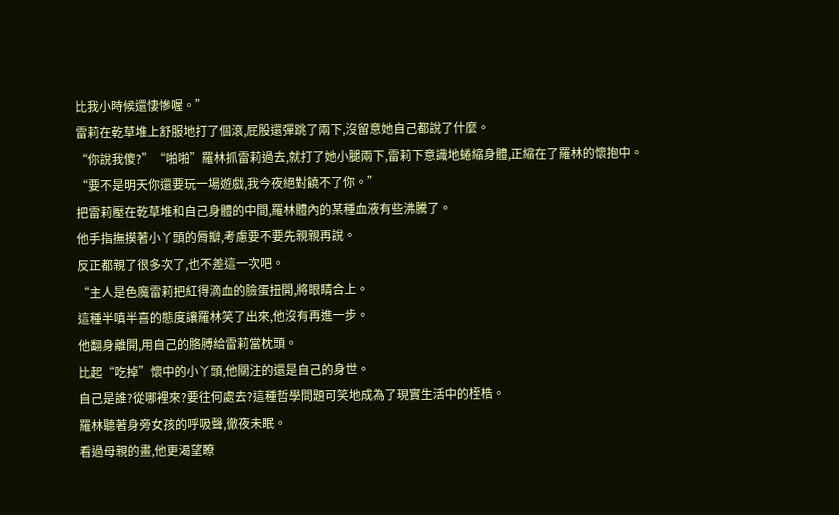比我小時候還悽慘喔。”
雷莉在乾草堆上舒服地打了個滾,屁股還彈跳了兩下,沒留意她自己都說了什麼。
“你說我傻?”“啪啪”羅林抓雷莉過去,就打了她小腿兩下,雷莉下意識地蜷縮身體,正縮在了羅林的懷抱中。
“要不是明天你還要玩一場遊戲,我今夜絕對饒不了你。”
把雷莉壓在乾草堆和自己身體的中間,羅林體內的某種血液有些沸騰了。
他手指撫摸著小丫頭的脣瓣,考慮要不要先親親再說。
反正都親了很多次了,也不差這一次吧。
“主人是色魔雷莉把紅得滴血的臉蛋扭開,將眼睛合上。
這種半嗔半喜的態度讓羅林笑了出來,他沒有再進一步。
他翻身離開,用自己的胳膊給雷莉當枕頭。
比起“吃掉”懷中的小丫頭,他關注的還是自己的身世。
自己是誰?從哪裡來?要往何處去?這種哲學問題可笑地成為了現實生活中的桎梏。
羅林聽著身旁女孩的呼吸聲,徹夜未眠。
看過母親的畫,他更渴望瞭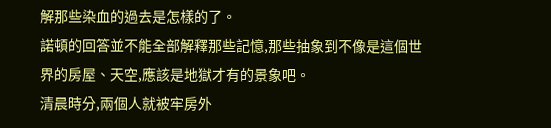解那些染血的過去是怎樣的了。
諾頓的回答並不能全部解釋那些記憶,那些抽象到不像是這個世界的房屋、天空,應該是地獄才有的景象吧。
清晨時分,兩個人就被牢房外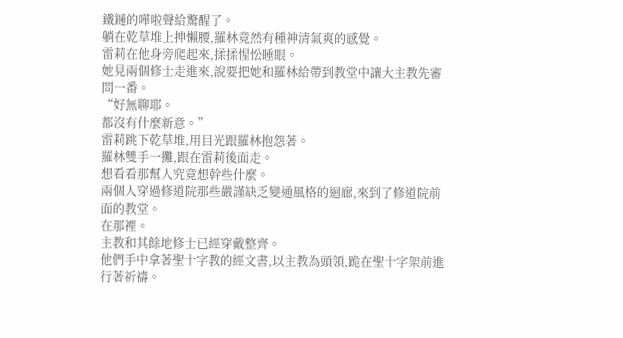鐵鏈的嘩啦聲給驚醒了。
躺在乾草堆上抻懶腰,羅林竟然有種神清氣爽的感覺。
雷莉在他身旁爬起來,揉揉惺忪睡眼。
她見兩個修士走進來,說要把她和羅林給帶到教堂中讓大主教先審問一番。
“好無聊耶。
都沒有什麼新意。”
雷莉跳下乾草堆,用目光跟羅林抱怨著。
羅林雙手一攤,跟在雷莉後面走。
想看看那幫人究竟想幹些什麼。
兩個人穿過修道院那些嚴謹缺乏變通風格的迴廊,來到了修道院前面的教堂。
在那裡。
主教和其餘地修士已經穿戴整齊。
他們手中拿著聖十字教的經文書,以主教為頭領,跪在聖十字架前進行著祈禱。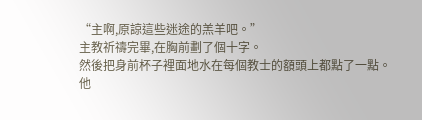“主啊,原諒這些迷途的羔羊吧。”
主教祈禱完畢,在胸前劃了個十字。
然後把身前杯子裡面地水在每個教士的額頭上都點了一點。
他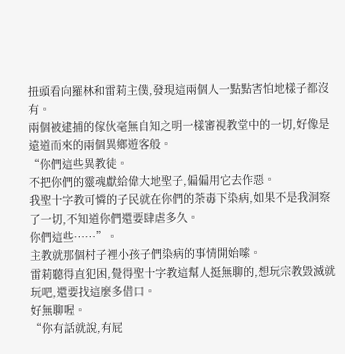扭頭看向羅林和雷莉主僕,發現這兩個人一點點害怕地樣子都沒有。
兩個被逮捕的傢伙毫無自知之明一樣審視教堂中的一切,好像是遠道而來的兩個異鄉遊客般。
“你們這些異教徒。
不把你們的靈魂獻給偉大地聖子,偏偏用它去作惡。
我聖十字教可憐的子民就在你們的荼毒下染病,如果不是我洞察了一切,不知道你們還要肆虐多久。
你們這些……”。
主教就那個村子裡小孩子們染病的事情開始嗦。
雷莉聽得直犯困,覺得聖十字教這幫人挺無聊的,想玩宗教毀滅就玩吧,還要找這麼多借口。
好無聊喔。
“你有話就說,有屁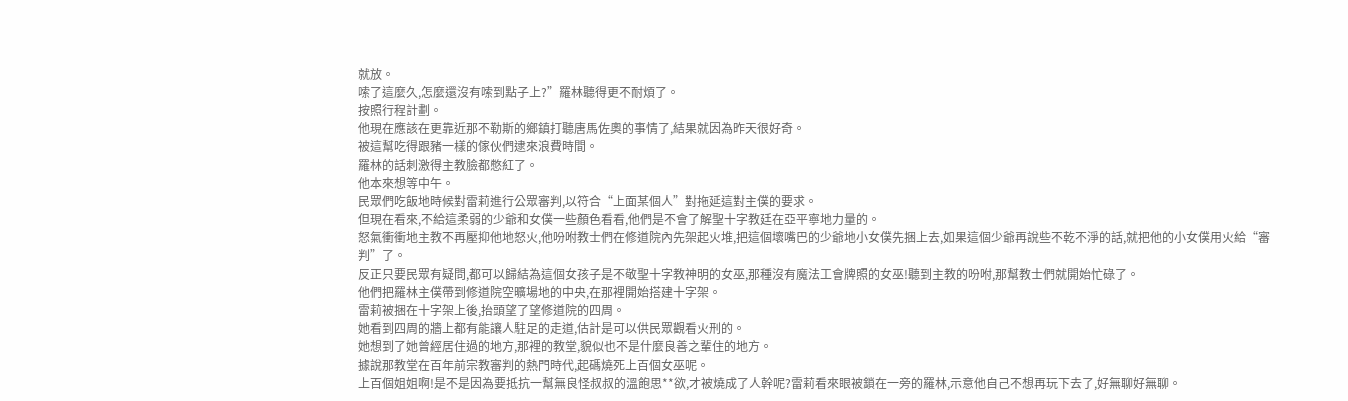就放。
嗦了這麼久,怎麼還沒有嗦到點子上?”羅林聽得更不耐煩了。
按照行程計劃。
他現在應該在更靠近那不勒斯的鄉鎮打聽唐馬佐奧的事情了,結果就因為昨天很好奇。
被這幫吃得跟豬一樣的傢伙們逮來浪費時間。
羅林的話刺激得主教臉都憋紅了。
他本來想等中午。
民眾們吃飯地時候對雷莉進行公眾審判,以符合“上面某個人”對拖延這對主僕的要求。
但現在看來,不給這柔弱的少爺和女僕一些顏色看看,他們是不會了解聖十字教廷在亞平寧地力量的。
怒氣衝衝地主教不再壓抑他地怒火,他吩咐教士們在修道院內先架起火堆,把這個壞嘴巴的少爺地小女僕先捆上去,如果這個少爺再說些不乾不淨的話,就把他的小女僕用火給“審判”了。
反正只要民眾有疑問,都可以歸結為這個女孩子是不敬聖十字教神明的女巫,那種沒有魔法工會牌照的女巫!聽到主教的吩咐,那幫教士們就開始忙碌了。
他們把羅林主僕帶到修道院空曠場地的中央,在那裡開始搭建十字架。
雷莉被捆在十字架上後,抬頭望了望修道院的四周。
她看到四周的牆上都有能讓人駐足的走道,估計是可以供民眾觀看火刑的。
她想到了她曾經居住過的地方,那裡的教堂,貌似也不是什麼良善之輩住的地方。
據說那教堂在百年前宗教審判的熱門時代,起碼燒死上百個女巫呢。
上百個姐姐啊!是不是因為要抵抗一幫無良怪叔叔的溫飽思**欲,才被燒成了人幹呢?雷莉看來眼被鎖在一旁的羅林,示意他自己不想再玩下去了,好無聊好無聊。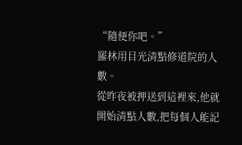“隨便你吧。”
羅林用目光清點修道院的人數。
從昨夜被押送到這裡來,他就開始清點人數,把每個人能記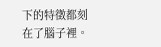下的特徵都刻在了腦子裡。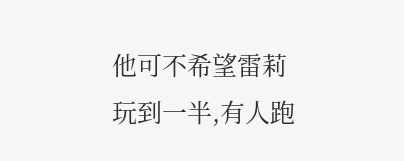他可不希望雷莉玩到一半,有人跑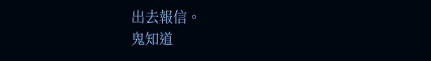出去報信。
鬼知道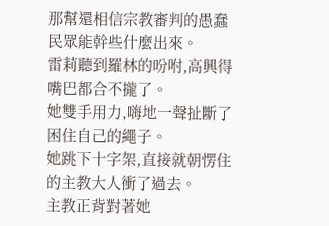那幫還相信宗教審判的愚蠢民眾能幹些什麼出來。
雷莉聽到羅林的吩咐,高興得嘴巴都合不攏了。
她雙手用力,嗨地一聲扯斷了困住自己的繩子。
她跳下十字架,直接就朝愣住的主教大人衝了過去。
主教正背對著她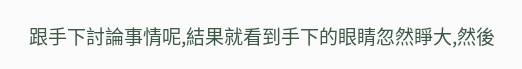跟手下討論事情呢,結果就看到手下的眼睛忽然睜大,然後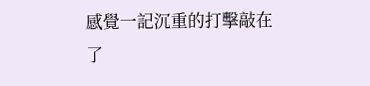感覺一記沉重的打擊敲在了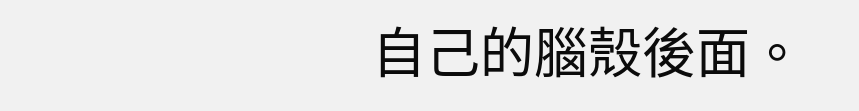自己的腦殼後面。